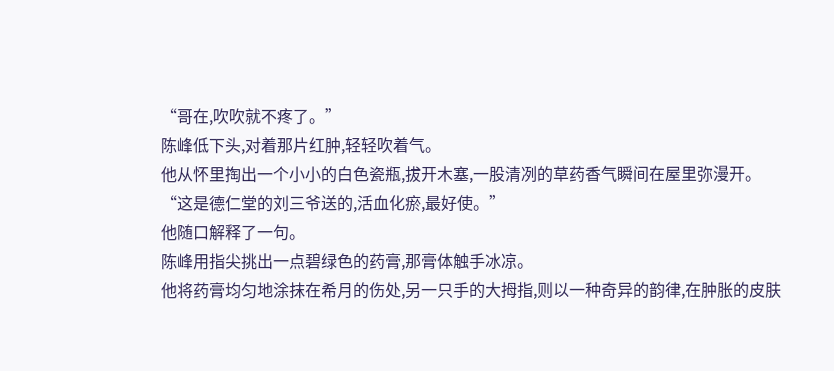“哥在,吹吹就不疼了。”
陈峰低下头,对着那片红肿,轻轻吹着气。
他从怀里掏出一个小小的白色瓷瓶,拔开木塞,一股清冽的草药香气瞬间在屋里弥漫开。
“这是德仁堂的刘三爷送的,活血化瘀,最好使。”
他随口解释了一句。
陈峰用指尖挑出一点碧绿色的药膏,那膏体触手冰凉。
他将药膏均匀地涂抹在希月的伤处,另一只手的大拇指,则以一种奇异的韵律,在肿胀的皮肤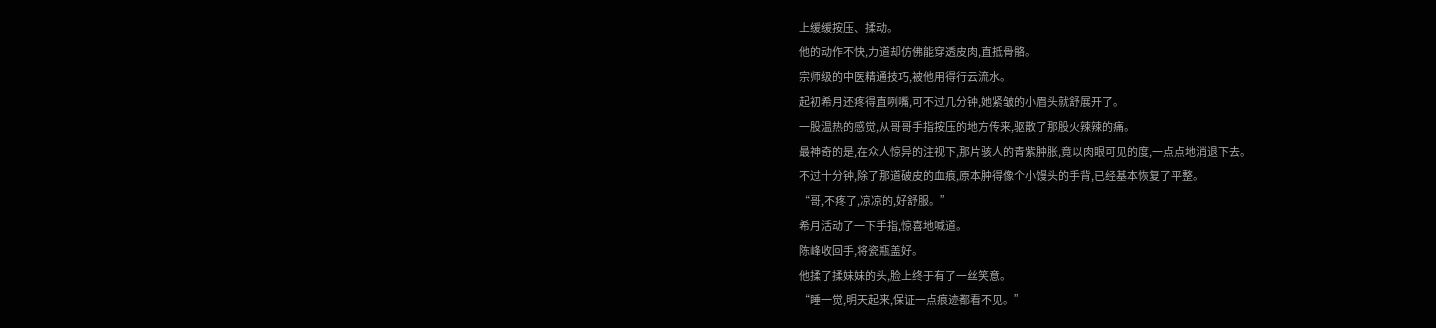上缓缓按压、揉动。
他的动作不快,力道却仿佛能穿透皮肉,直抵骨骼。
宗师级的中医精通技巧,被他用得行云流水。
起初希月还疼得直咧嘴,可不过几分钟,她紧皱的小眉头就舒展开了。
一股温热的感觉,从哥哥手指按压的地方传来,驱散了那股火辣辣的痛。
最神奇的是,在众人惊异的注视下,那片骇人的青紫肿胀,竟以肉眼可见的度,一点点地消退下去。
不过十分钟,除了那道破皮的血痕,原本肿得像个小馒头的手背,已经基本恢复了平整。
“哥,不疼了,凉凉的,好舒服。”
希月活动了一下手指,惊喜地喊道。
陈峰收回手,将瓷瓶盖好。
他揉了揉妹妹的头,脸上终于有了一丝笑意。
“睡一觉,明天起来,保证一点痕迹都看不见。”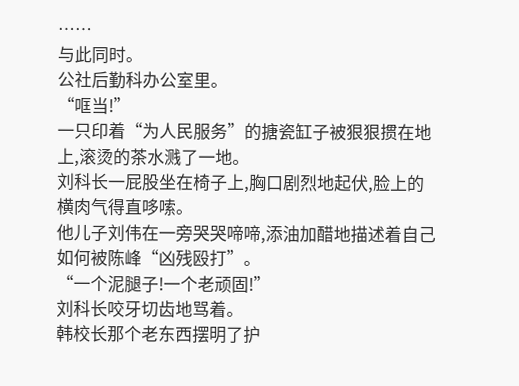……
与此同时。
公社后勤科办公室里。
“哐当!”
一只印着“为人民服务”的搪瓷缸子被狠狠掼在地上,滚烫的茶水溅了一地。
刘科长一屁股坐在椅子上,胸口剧烈地起伏,脸上的横肉气得直哆嗦。
他儿子刘伟在一旁哭哭啼啼,添油加醋地描述着自己如何被陈峰“凶残殴打”。
“一个泥腿子!一个老顽固!”
刘科长咬牙切齿地骂着。
韩校长那个老东西摆明了护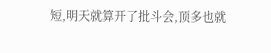短,明天就算开了批斗会,顶多也就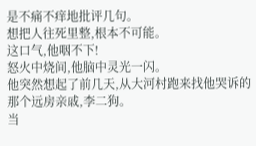是不痛不痒地批评几句。
想把人往死里整,根本不可能。
这口气,他咽不下!
怒火中烧间,他脑中灵光一闪。
他突然想起了前几天,从大河村跑来找他哭诉的那个远房亲戚,李二狗。
当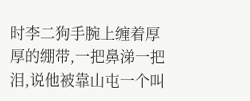时李二狗手腕上缠着厚厚的绷带,一把鼻涕一把泪,说他被靠山屯一个叫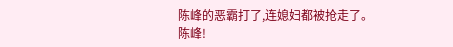陈峰的恶霸打了,连媳妇都被抢走了。
陈峰!